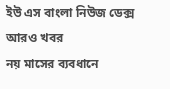ইউ এস বাংলা নিউজ ডেক্স
আরও খবর
নয় মাসের ব্যবধানে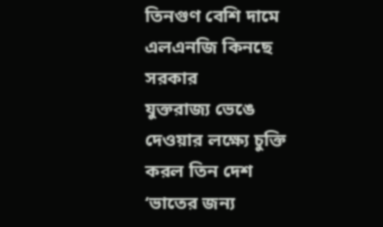তিনগুণ বেশি দামে এলএনজি কিনছে সরকার
যুক্তরাজ্য ভেঙে দেওয়ার লক্ষ্যে চুক্তি করল তিন দেশ
‘ভাতের জন্য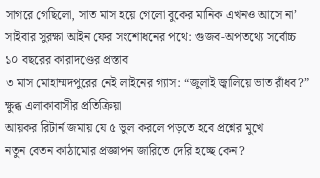সাগরে গেছিলো, সাত মাস হয়ে গেলো বুকের মানিক এখনও আসে না’
সাইবার সুরক্ষা আইন ফের সংশোধনের পথে: গুজব-অপতথ্যে সর্বোচ্চ ১০ বছরের কারাদণ্ডের প্রস্তাব
৩ মাস মোহাম্মদপুরের নেই লাইনের গ্যাস: “জুলাই জ্বালিয়ে ভাত রাঁধব?” ক্ষুব্ধ এলাকাবাসীর প্রতিক্রিয়া
আয়কর রিটার্ন জমায় যে ৫ ভুল করলে পড়তে হবে প্রশ্নের মুখে
নতুন বেতন কাঠামোর প্রজ্ঞাপন জারিতে দেরি হচ্ছে কেন?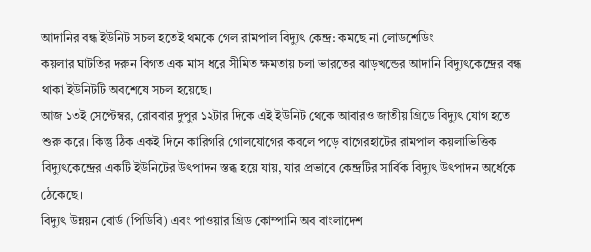আদানির বন্ধ ইউনিট সচল হতেই থমকে গেল রামপাল বিদ্যুৎ কেন্দ্র: কমছে না লোডশেডিং
কয়লার ঘাটতির দরুন বিগত এক মাস ধরে সীমিত ক্ষমতায় চলা ভারতের ঝাড়খন্ডের আদানি বিদ্যুৎকেন্দ্রের বন্ধ থাকা ইউনিটটি অবশেষে সচল হয়েছে।
আজ ১৩ই সেপ্টেম্বর, রোববার দুপুর ১২টার দিকে এই ইউনিট থেকে আবারও জাতীয় গ্রিডে বিদ্যুৎ যোগ হতে শুরু করে। কিন্তু ঠিক একই দিনে কারিগরি গোলযোগের কবলে পড়ে বাগেরহাটের রামপাল কয়লাভিত্তিক বিদ্যুৎকেন্দ্রের একটি ইউনিটের উৎপাদন স্তব্ধ হয়ে যায়, যার প্রভাবে কেন্দ্রটির সার্বিক বিদ্যুৎ উৎপাদন অর্ধেকে ঠেকেছে।
বিদ্যুৎ উন্নয়ন বোর্ড (পিডিবি) এবং পাওয়ার গ্রিড কোম্পানি অব বাংলাদেশ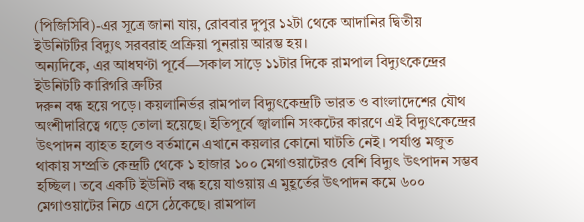(পিজিসিবি)-এর সূত্রে জানা যায়, রোববার দুপুর ১২টা থেকে আদানির দ্বিতীয় ইউনিটটির বিদ্যুৎ সরবরাহ প্রক্রিয়া পুনরায় আরম্ভ হয়।
অন্যদিকে, এর আধঘণ্টা পূর্বে—সকাল সাড়ে ১১টার দিকে রামপাল বিদ্যুৎকেন্দ্রের ইউনিটটি কারিগরি ত্রুটির
দরুন বন্ধ হয়ে পড়ে। কয়লানির্ভর রামপাল বিদ্যুৎকেন্দ্রটি ভারত ও বাংলাদেশের যৌথ অংশীদারিত্বে গড়ে তোলা হয়েছে। ইতিপূর্বে জ্বালানি সংকটের কারণে এই বিদ্যুৎকেন্দ্রের উৎপাদন ব্যাহত হলেও বর্তমানে এখানে কয়লার কোনো ঘাটতি নেই। পর্যাপ্ত মজুত থাকায় সম্প্রতি কেন্দ্রটি থেকে ১ হাজার ১০০ মেগাওয়াটেরও বেশি বিদ্যুৎ উৎপাদন সম্ভব হচ্ছিল। তবে একটি ইউনিট বন্ধ হয়ে যাওয়ায় এ মুহূর্তের উৎপাদন কমে ৬০০ মেগাওয়াটের নিচে এসে ঠেকেছে। রামপাল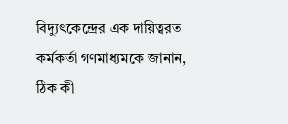বিদ্যুৎকেন্দ্রের এক দায়িত্বরত কর্মকর্তা গণমাধ্যমকে জানান, ঠিক কী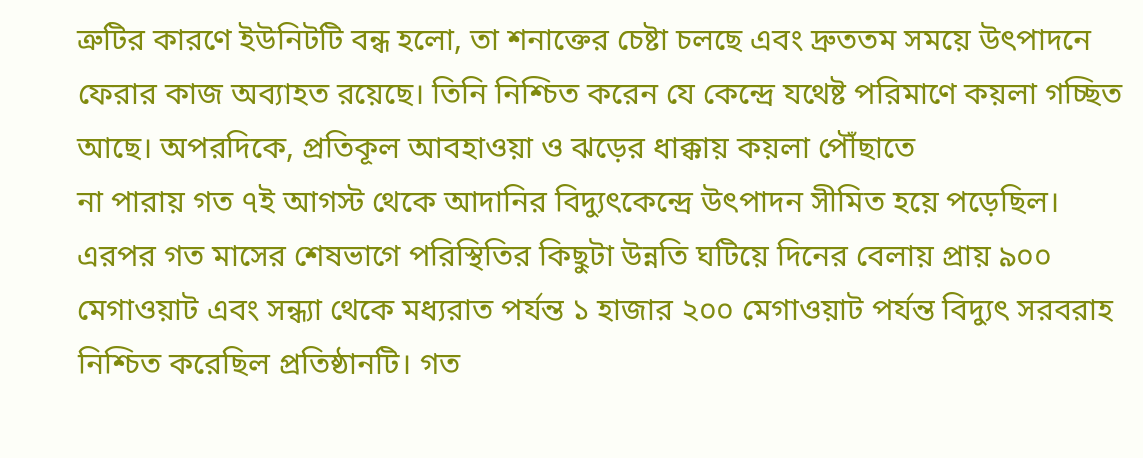ত্রুটির কারণে ইউনিটটি বন্ধ হলো, তা শনাক্তের চেষ্টা চলছে এবং দ্রুততম সময়ে উৎপাদনে ফেরার কাজ অব্যাহত রয়েছে। তিনি নিশ্চিত করেন যে কেন্দ্রে যথেষ্ট পরিমাণে কয়লা গচ্ছিত আছে। অপরদিকে, প্রতিকূল আবহাওয়া ও ঝড়ের ধাক্কায় কয়লা পৌঁছাতে
না পারায় গত ৭ই আগস্ট থেকে আদানির বিদ্যুৎকেন্দ্রে উৎপাদন সীমিত হয়ে পড়েছিল। এরপর গত মাসের শেষভাগে পরিস্থিতির কিছুটা উন্নতি ঘটিয়ে দিনের বেলায় প্রায় ৯০০ মেগাওয়াট এবং সন্ধ্যা থেকে মধ্যরাত পর্যন্ত ১ হাজার ২০০ মেগাওয়াট পর্যন্ত বিদ্যুৎ সরবরাহ নিশ্চিত করেছিল প্রতিষ্ঠানটি। গত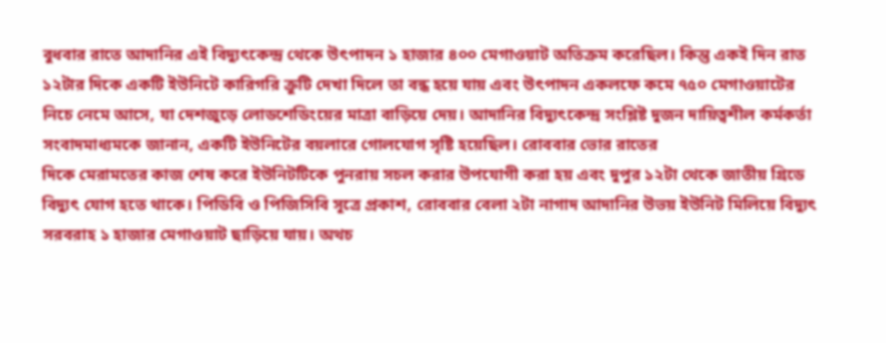বুধবার রাতে আদানির এই বিদ্যুৎকেন্দ্র থেকে উৎপাদন ১ হাজার ৪০০ মেগাওয়াট অতিক্রম করেছিল। কিন্তু একই দিন রাত ১২টার দিকে একটি ইউনিটে কারিগরি ক্রুটি দেখা দিলে তা বন্ধ হয়ে যায় এবং উৎপাদন একলফে কমে ৭৫০ মেগাওয়াটের নিচে নেমে আসে, যা দেশজুড়ে লোডশেডিংয়ের মাত্রা বাড়িয়ে দেয়। আদানির বিদ্যুৎকেন্দ্র সংশ্লিষ্ট দুজন দায়িত্বশীল কর্মকর্তা সংবাদমাধ্যমকে জানান, একটি ইউনিটের বয়লারে গোলযোগ সৃষ্টি হয়েছিল। রোববার ভোর রাতের
দিকে মেরামতের কাজ শেষ করে ইউনিটটিকে পুনরায় সচল করার উপযোগী করা হয় এবং দুপুর ১২টা থেকে জাতীয় গ্রিডে বিদ্যুৎ যোগ হতে থাকে। পিডিবি ও পিজিসিবি সূত্রে প্রকাশ, রোববার বেলা ২টা নাগাদ আদানির উভয় ইউনিট মিলিয়ে বিদ্যুৎ সরবরাহ ১ হাজার মেগাওয়াট ছাড়িয়ে যায়। অথচ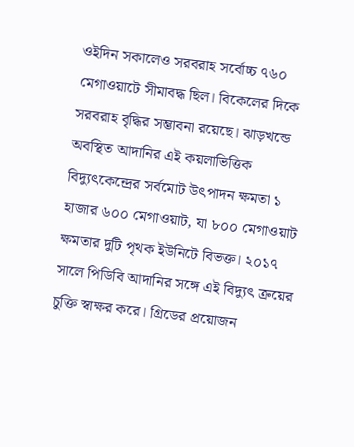ওইদিন সকালেও সরবরাহ সর্বোচ্চ ৭৬০ মেগাওয়াটে সীমাবদ্ধ ছিল। বিকেলের দিকে সরবরাহ বৃদ্ধির সম্ভাবনা রয়েছে। ঝাড়খন্ডে অবস্থিত আদানির এই কয়লাভিত্তিক বিদ্যুৎকেন্দ্রের সর্বমোট উৎপাদন ক্ষমতা ১ হাজার ৬০০ মেগাওয়াট, যা ৮০০ মেগাওয়াট ক্ষমতার দুটি পৃথক ইউনিটে বিভক্ত। ২০১৭ সালে পিডিবি আদানির সঙ্গে এই বিদ্যুৎ ক্রয়ের চুক্তি স্বাক্ষর করে। গ্রিডের প্রয়োজন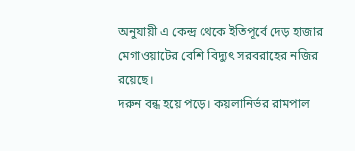অনুযায়ী এ কেন্দ্র থেকে ইতিপূর্বে দেড় হাজার মেগাওয়াটের বেশি বিদ্যুৎ সরবরাহের নজির
রয়েছে।
দরুন বন্ধ হয়ে পড়ে। কয়লানির্ভর রামপাল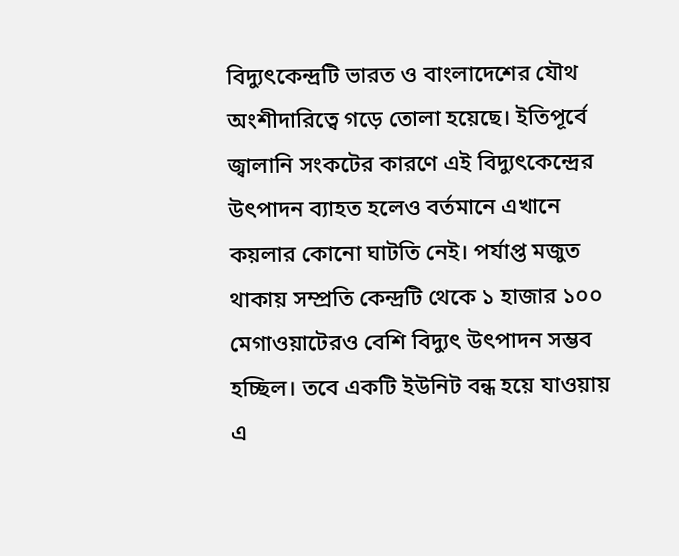বিদ্যুৎকেন্দ্রটি ভারত ও বাংলাদেশের যৌথ অংশীদারিত্বে গড়ে তোলা হয়েছে। ইতিপূর্বে জ্বালানি সংকটের কারণে এই বিদ্যুৎকেন্দ্রের উৎপাদন ব্যাহত হলেও বর্তমানে এখানে কয়লার কোনো ঘাটতি নেই। পর্যাপ্ত মজুত থাকায় সম্প্রতি কেন্দ্রটি থেকে ১ হাজার ১০০ মেগাওয়াটেরও বেশি বিদ্যুৎ উৎপাদন সম্ভব হচ্ছিল। তবে একটি ইউনিট বন্ধ হয়ে যাওয়ায় এ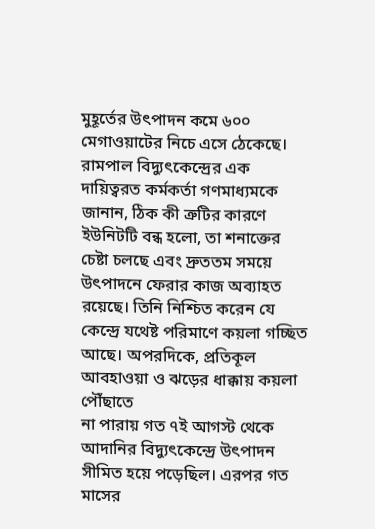মুহূর্তের উৎপাদন কমে ৬০০ মেগাওয়াটের নিচে এসে ঠেকেছে। রামপাল বিদ্যুৎকেন্দ্রের এক দায়িত্বরত কর্মকর্তা গণমাধ্যমকে জানান, ঠিক কী ত্রুটির কারণে ইউনিটটি বন্ধ হলো, তা শনাক্তের চেষ্টা চলছে এবং দ্রুততম সময়ে উৎপাদনে ফেরার কাজ অব্যাহত রয়েছে। তিনি নিশ্চিত করেন যে কেন্দ্রে যথেষ্ট পরিমাণে কয়লা গচ্ছিত আছে। অপরদিকে, প্রতিকূল আবহাওয়া ও ঝড়ের ধাক্কায় কয়লা পৌঁছাতে
না পারায় গত ৭ই আগস্ট থেকে আদানির বিদ্যুৎকেন্দ্রে উৎপাদন সীমিত হয়ে পড়েছিল। এরপর গত মাসের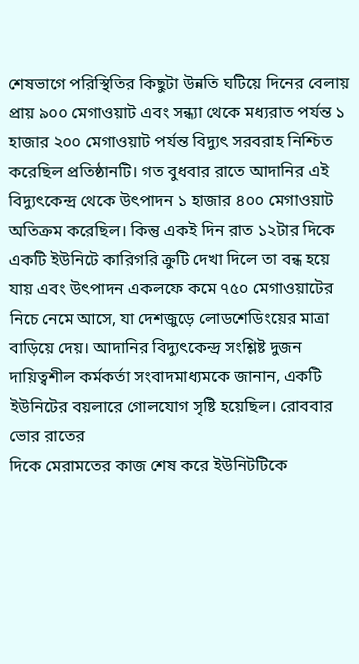শেষভাগে পরিস্থিতির কিছুটা উন্নতি ঘটিয়ে দিনের বেলায় প্রায় ৯০০ মেগাওয়াট এবং সন্ধ্যা থেকে মধ্যরাত পর্যন্ত ১ হাজার ২০০ মেগাওয়াট পর্যন্ত বিদ্যুৎ সরবরাহ নিশ্চিত করেছিল প্রতিষ্ঠানটি। গত বুধবার রাতে আদানির এই বিদ্যুৎকেন্দ্র থেকে উৎপাদন ১ হাজার ৪০০ মেগাওয়াট অতিক্রম করেছিল। কিন্তু একই দিন রাত ১২টার দিকে একটি ইউনিটে কারিগরি ক্রুটি দেখা দিলে তা বন্ধ হয়ে যায় এবং উৎপাদন একলফে কমে ৭৫০ মেগাওয়াটের নিচে নেমে আসে, যা দেশজুড়ে লোডশেডিংয়ের মাত্রা বাড়িয়ে দেয়। আদানির বিদ্যুৎকেন্দ্র সংশ্লিষ্ট দুজন দায়িত্বশীল কর্মকর্তা সংবাদমাধ্যমকে জানান, একটি ইউনিটের বয়লারে গোলযোগ সৃষ্টি হয়েছিল। রোববার ভোর রাতের
দিকে মেরামতের কাজ শেষ করে ইউনিটটিকে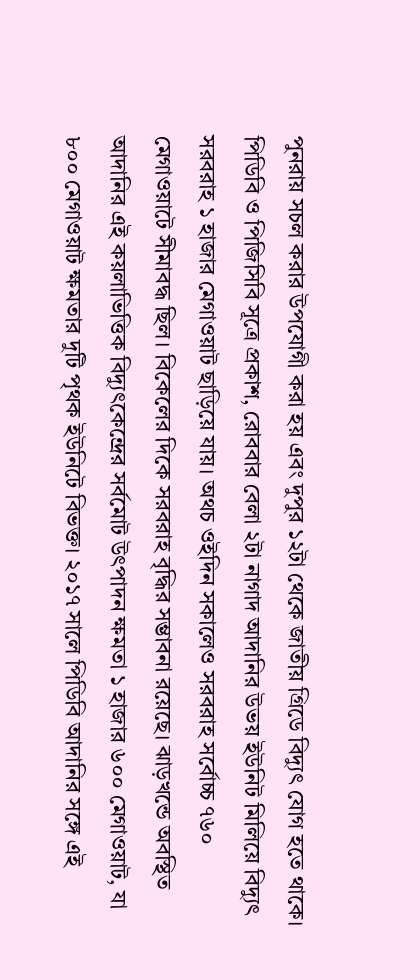পুনরায় সচল করার উপযোগী করা হয় এবং দুপুর ১২টা থেকে জাতীয় গ্রিডে বিদ্যুৎ যোগ হতে থাকে। পিডিবি ও পিজিসিবি সূত্রে প্রকাশ, রোববার বেলা ২টা নাগাদ আদানির উভয় ইউনিট মিলিয়ে বিদ্যুৎ সরবরাহ ১ হাজার মেগাওয়াট ছাড়িয়ে যায়। অথচ ওইদিন সকালেও সরবরাহ সর্বোচ্চ ৭৬০ মেগাওয়াটে সীমাবদ্ধ ছিল। বিকেলের দিকে সরবরাহ বৃদ্ধির সম্ভাবনা রয়েছে। ঝাড়খন্ডে অবস্থিত আদানির এই কয়লাভিত্তিক বিদ্যুৎকেন্দ্রের সর্বমোট উৎপাদন ক্ষমতা ১ হাজার ৬০০ মেগাওয়াট, যা ৮০০ মেগাওয়াট ক্ষমতার দুটি পৃথক ইউনিটে বিভক্ত। ২০১৭ সালে পিডিবি আদানির সঙ্গে এই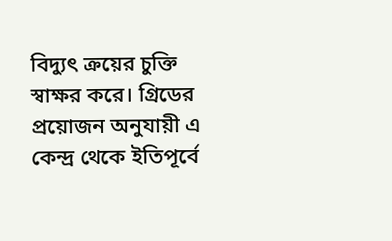বিদ্যুৎ ক্রয়ের চুক্তি স্বাক্ষর করে। গ্রিডের প্রয়োজন অনুযায়ী এ কেন্দ্র থেকে ইতিপূর্বে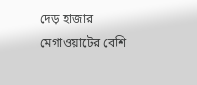দেড় হাজার মেগাওয়াটের বেশি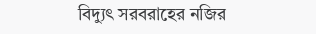বিদ্যুৎ সরবরাহের নজির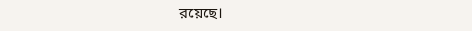রয়েছে।